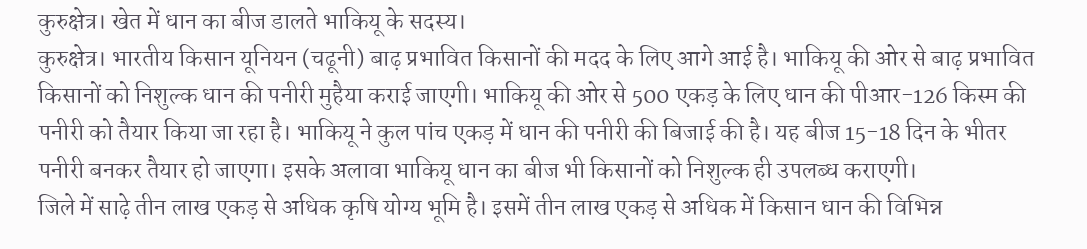कुरुक्षेत्र। खेत में धान का बीज डालते भाकियू के सदस्य।
कुरुक्षेत्र। भारतीय किसान यूनियन (चढूनी) बाढ़ प्रभावित किसानों की मदद के लिए आगे आई है। भाकियू की ओर से बाढ़ प्रभावित किसानों को निशुल्क धान की पनीरी मुहैया कराई जाएगी। भाकियू की ओर से 500 एकड़ के लिए धान की पीआर-126 किस्म की पनीरी को तैयार किया जा रहा है। भाकियू ने कुल पांच एकड़ में धान की पनीरी की बिजाई की है। यह बीज 15-18 दिन के भीतर पनीरी बनकर तैयार हो जाएगा। इसके अलावा भाकियू धान का बीज भी किसानों को निशुल्क ही उपलब्ध कराएगी।
जिले में साढ़े तीन लाख एकड़ से अधिक कृषि योग्य भूमि है। इसमें तीन लाख एकड़ से अधिक में किसान धान की विभिन्न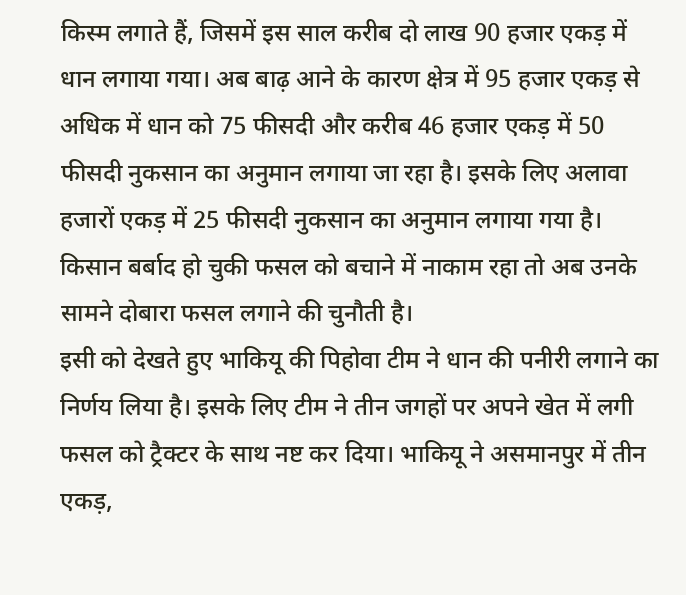किस्म लगाते हैं, जिसमें इस साल करीब दो लाख 90 हजार एकड़ में धान लगाया गया। अब बाढ़ आने के कारण क्षेत्र में 95 हजार एकड़ से अधिक में धान को 75 फीसदी और करीब 46 हजार एकड़ में 50 फीसदी नुकसान का अनुमान लगाया जा रहा है। इसके लिए अलावा हजारों एकड़ में 25 फीसदी नुकसान का अनुमान लगाया गया है। किसान बर्बाद हो चुकी फसल को बचाने में नाकाम रहा तो अब उनके सामने दोबारा फसल लगाने की चुनौती है।
इसी को देखते हुए भाकियू की पिहोवा टीम ने धान की पनीरी लगाने का निर्णय लिया है। इसके लिए टीम ने तीन जगहों पर अपने खेत में लगी फसल को ट्रैक्टर के साथ नष्ट कर दिया। भाकियू ने असमानपुर में तीन एकड़,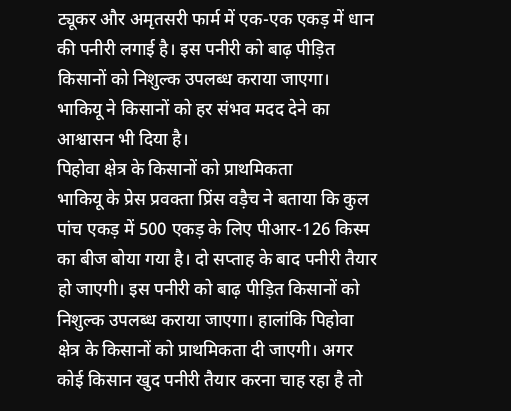ट्यूकर और अमृतसरी फार्म में एक-एक एकड़ में धान की पनीरी लगाई है। इस पनीरी को बाढ़ पीड़ित किसानों को निशुल्क उपलब्ध कराया जाएगा। भाकियू ने किसानों को हर संभव मदद देने का आश्वासन भी दिया है।
पिहोवा क्षेत्र के किसानों को प्राथमिकता
भाकियू के प्रेस प्रवक्ता प्रिंस वड़ैच ने बताया कि कुल पांच एकड़ में 500 एकड़ के लिए पीआर-126 किस्म का बीज बोया गया है। दो सप्ताह के बाद पनीरी तैयार हो जाएगी। इस पनीरी को बाढ़ पीड़ित किसानों को निशुल्क उपलब्ध कराया जाएगा। हालांकि पिहोवा क्षेत्र के किसानों को प्राथमिकता दी जाएगी। अगर कोई किसान खुद पनीरी तैयार करना चाह रहा है तो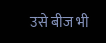उसे बीज भी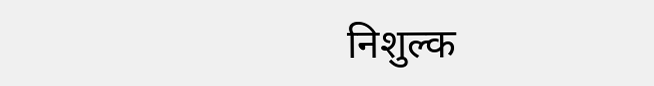निशुल्क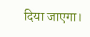दिया जाएगा।